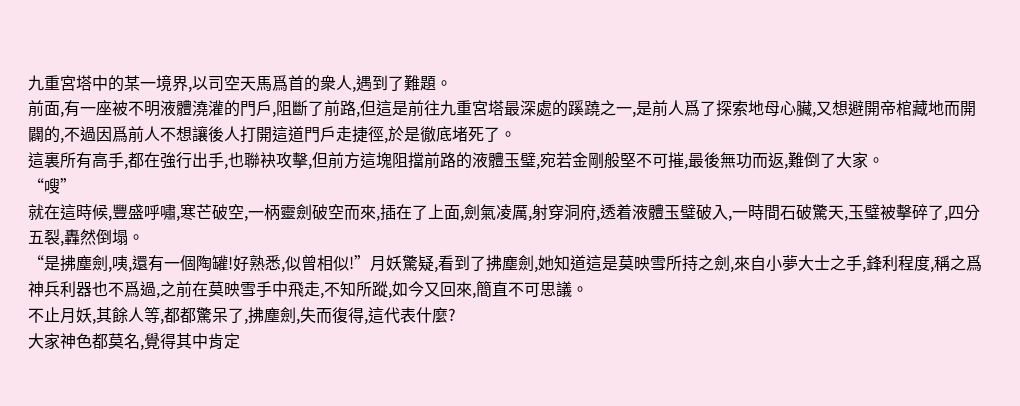九重宮塔中的某一境界,以司空天馬爲首的衆人,遇到了難題。
前面,有一座被不明液體澆灌的門戶,阻斷了前路,但這是前往九重宮塔最深處的蹊蹺之一,是前人爲了探索地母心臟,又想避開帝棺藏地而開闢的,不過因爲前人不想讓後人打開這道門戶走捷徑,於是徹底堵死了。
這裏所有高手,都在強行出手,也聯袂攻擊,但前方這塊阻擋前路的液體玉璧,宛若金剛般堅不可摧,最後無功而返,難倒了大家。
“嗖”
就在這時候,豐盛呼嘯,寒芒破空,一柄靈劍破空而來,插在了上面,劍氣凌厲,射穿洞府,透着液體玉璧破入,一時間石破驚天,玉璧被擊碎了,四分五裂,轟然倒塌。
“是拂塵劍,咦,還有一個陶罐!好熟悉,似曾相似!”月妖驚疑,看到了拂塵劍,她知道這是莫映雪所持之劍,來自小夢大士之手,鋒利程度,稱之爲神兵利器也不爲過,之前在莫映雪手中飛走,不知所蹤,如今又回來,簡直不可思議。
不止月妖,其餘人等,都都驚呆了,拂塵劍,失而復得,這代表什麼?
大家神色都莫名,覺得其中肯定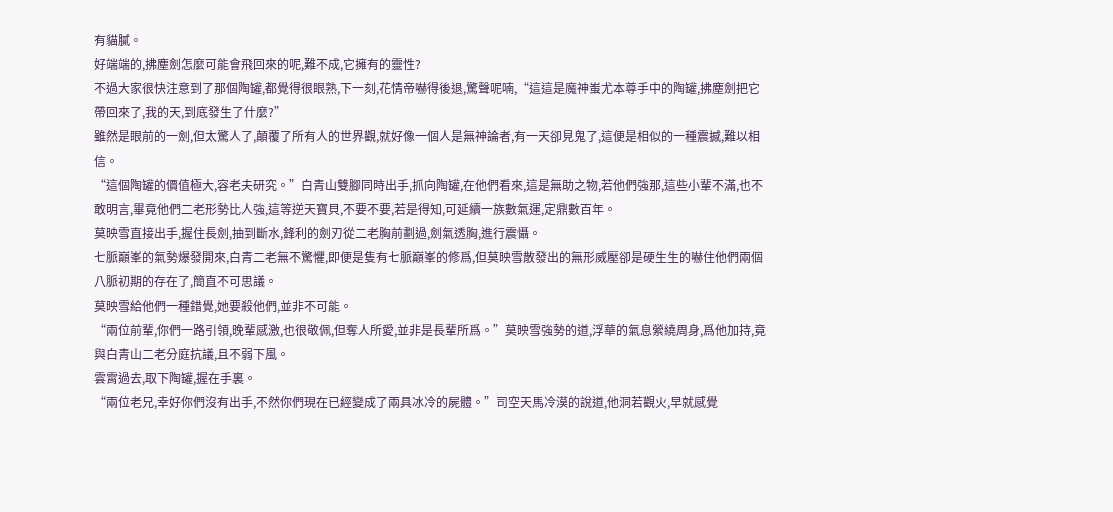有貓膩。
好端端的,拂塵劍怎麼可能會飛回來的呢,難不成,它擁有的靈性?
不過大家很快注意到了那個陶罐,都覺得很眼熟,下一刻,花情帝嚇得後退,驚聲呢喃,“這這是魔神蚩尤本尊手中的陶罐,拂塵劍把它帶回來了,我的天,到底發生了什麼?”
雖然是眼前的一劍,但太驚人了,顛覆了所有人的世界觀,就好像一個人是無神論者,有一天卻見鬼了,這便是相似的一種震撼,難以相信。
“這個陶罐的價值極大,容老夫研究。”白青山雙腳同時出手,抓向陶罐,在他們看來,這是無助之物,若他們強那,這些小輩不滿,也不敢明言,畢竟他們二老形勢比人強,這等逆天寶貝,不要不要,若是得知,可延續一族數氣運,定鼎數百年。
莫映雪直接出手,握住長劍,抽到斷水,鋒利的劍刃從二老胸前劃過,劍氣透胸,進行震懾。
七脈巔峯的氣勢爆發開來,白青二老無不驚懼,即便是隻有七脈巔峯的修爲,但莫映雪散發出的無形威壓卻是硬生生的嚇住他們兩個八脈初期的存在了,簡直不可思議。
莫映雪給他們一種錯覺,她要殺他們,並非不可能。
“兩位前輩,你們一路引領,晚輩感激,也很敬佩,但奪人所愛,並非是長輩所爲。”莫映雪強勢的道,浮華的氣息縈繞周身,爲他加持,竟與白青山二老分庭抗議,且不弱下風。
雲霄過去,取下陶罐,握在手裏。
“兩位老兄,幸好你們沒有出手,不然你們現在已經變成了兩具冰冷的屍體。”司空天馬冷漠的說道,他洞若觀火,早就感覺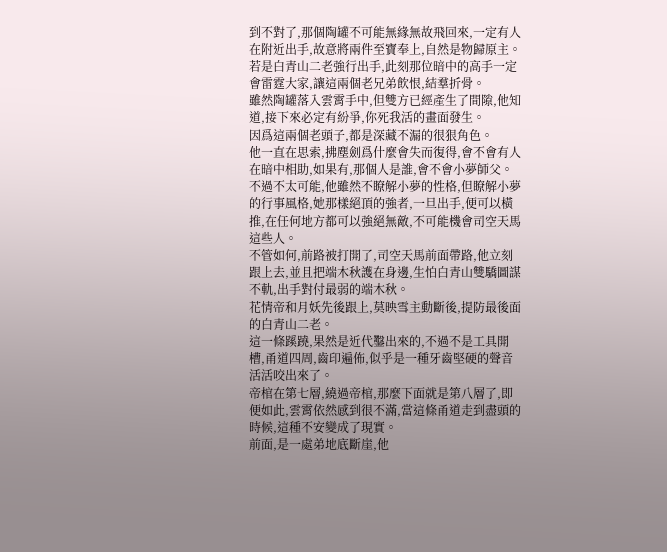到不對了,那個陶罐不可能無緣無故飛回來,一定有人在附近出手,故意將兩件至寶奉上,自然是物歸原主。
若是白青山二老強行出手,此刻那位暗中的高手一定會雷霆大家,讓這兩個老兄弟飲恨,結羣折骨。
雖然陶罐落入雲霄手中,但雙方已經產生了間隙,他知道,接下來必定有紛爭,你死我活的畫面發生。
因爲這兩個老頭子,都是深藏不漏的很狠角色。
他一直在思索,拂塵劍爲什麼會失而復得,會不會有人在暗中相助,如果有,那個人是誰,會不會小夢師父。
不過不太可能,他雖然不瞭解小夢的性格,但瞭解小夢的行事風格,她那樣絕頂的強者,一旦出手,便可以橫推,在任何地方都可以強絕無敵,不可能機會司空天馬這些人。
不管如何,前路被打開了,司空天馬前面帶路,他立刻跟上去,並且把端木秋護在身邊,生怕白青山雙驕圖謀不軌,出手對付最弱的端木秋。
花情帝和月妖先後跟上,莫映雪主動斷後,提防最後面的白青山二老。
這一條蹊蹺,果然是近代鑿出來的,不過不是工具開槽,甬道四周,齒印遍佈,似乎是一種牙齒堅硬的聲音活活咬出來了。
帝棺在第七層,繞過帝棺,那麼下面就是第八層了,即便如此,雲霄依然感到很不滿,當這條甬道走到盡頭的時候,這種不安變成了現實。
前面,是一處弟地底斷崖,他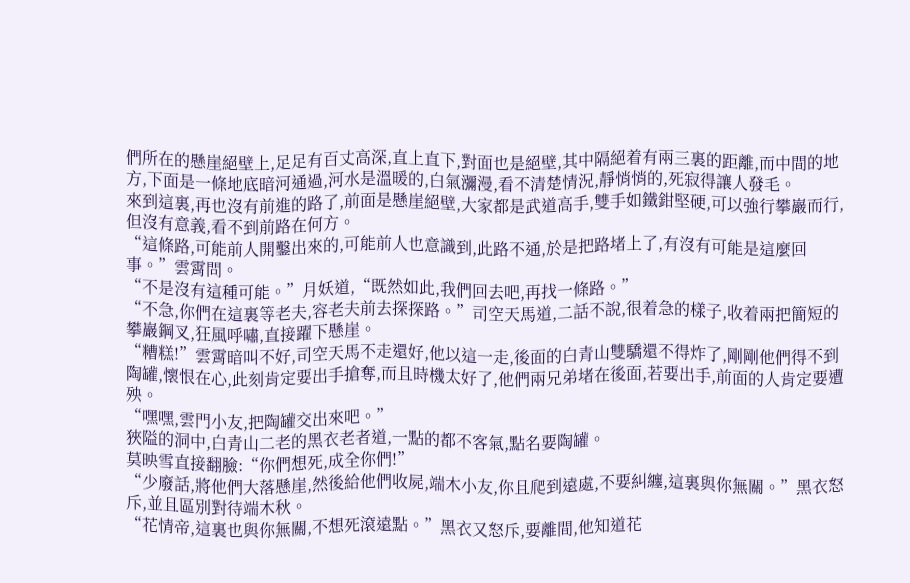們所在的懸崖絕壁上,足足有百丈高深,直上直下,對面也是絕壁,其中隔絕着有兩三裏的距離,而中間的地方,下面是一條地底暗河通過,河水是溫暖的,白氣瀰漫,看不清楚情況,靜悄悄的,死寂得讓人發毛。
來到這裏,再也沒有前進的路了,前面是懸崖絕壁,大家都是武道高手,雙手如鐵鉗堅硬,可以強行攀巖而行,但沒有意義,看不到前路在何方。
“這條路,可能前人開鑿出來的,可能前人也意識到,此路不通,於是把路堵上了,有沒有可能是這麼回事。”雲霄問。
“不是沒有這種可能。”月妖道,“既然如此,我們回去吧,再找一條路。”
“不急,你們在這裏等老夫,容老夫前去探探路。”司空天馬道,二話不說,很着急的樣子,收着兩把簡短的攀巖鋼叉,狂風呼嘯,直接躍下懸崖。
“糟糕!”雲霄暗叫不好,司空天馬不走還好,他以這一走,後面的白青山雙驕還不得炸了,剛剛他們得不到陶罐,懷恨在心,此刻肯定要出手搶奪,而且時機太好了,他們兩兄弟堵在後面,若要出手,前面的人肯定要遭殃。
“嘿嘿,雲門小友,把陶罐交出來吧。”
狹隘的洞中,白青山二老的黑衣老者道,一點的都不客氣,點名要陶罐。
莫映雪直接翻臉:“你們想死,成全你們!”
“少廢話,將他們大落懸崖,然後給他們收屍,端木小友,你且爬到遠處,不要糾纏,這裏與你無關。”黑衣怒斥,並且區別對待端木秋。
“花情帝,這裏也與你無關,不想死滾遠點。”黑衣又怒斥,要離間,他知道花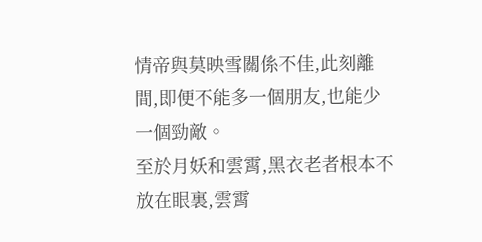情帝與莫映雪關係不佳,此刻離間,即便不能多一個朋友,也能少一個勁敵。
至於月妖和雲霄,黑衣老者根本不放在眼裏,雲霄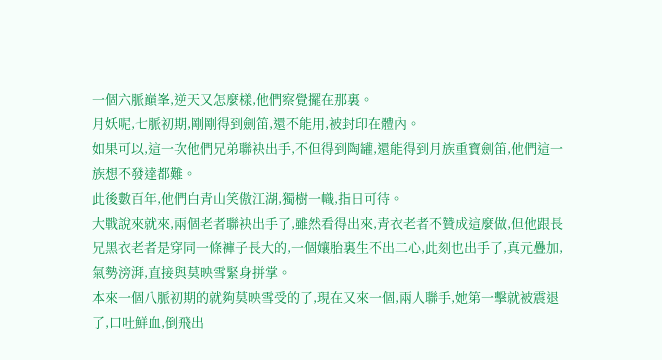一個六脈巔峯,逆天又怎麼樣,他們察覺擺在那裏。
月妖呢,七脈初期,剛剛得到劍笛,還不能用,被封印在體內。
如果可以,這一次他們兄弟聯袂出手,不但得到陶罐,還能得到月族重寶劍笛,他們這一族想不發達都難。
此後數百年,他們白青山笑傲江湖,獨樹一幟,指日可待。
大戰說來就來,兩個老者聯袂出手了,雖然看得出來,青衣老者不贊成這麼做,但他跟長兄黑衣老者是穿同一條褲子長大的,一個孃胎裏生不出二心,此刻也出手了,真元疊加,氣勢滂湃,直接與莫映雪緊身拼掌。
本來一個八脈初期的就夠莫映雪受的了,現在又來一個,兩人聯手,她第一擊就被震退了,口吐鮮血,倒飛出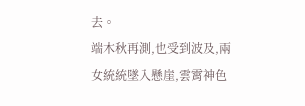去。
端木秋再測,也受到波及,兩女統統墜入懸崖,雲霄神色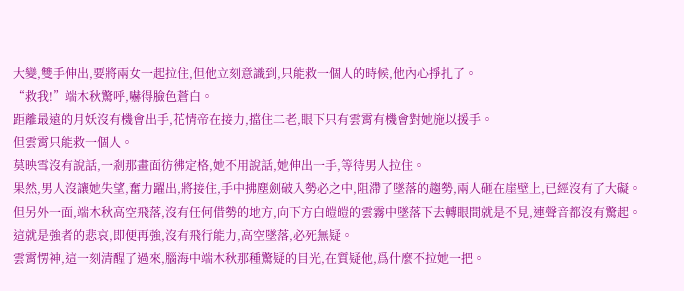大變,雙手伸出,要將兩女一起拉住,但他立刻意識到,只能救一個人的時候,他內心掙扎了。
“救我!”端木秋驚呼,嚇得臉色蒼白。
距離最遠的月妖沒有機會出手,花情帝在接力,擋住二老,眼下只有雲霄有機會對她施以援手。
但雲霄只能救一個人。
莫映雪沒有說話,一剎那畫面彷彿定格,她不用說話,她伸出一手,等待男人拉住。
果然,男人沒讓她失望,奮力躍出,將接住,手中拂塵劍破入勢必之中,阻滯了墜落的趨勢,兩人砸在崖壁上,已經沒有了大礙。
但另外一面,端木秋高空飛落,沒有任何借勢的地方,向下方白皚皚的雲霧中墜落下去轉眼間就是不見,連聲音都沒有驚起。
這就是強者的悲哀,即便再強,沒有飛行能力,高空墜落,必死無疑。
雲霄愣神,這一刻清醒了過來,腦海中端木秋那種驚疑的目光,在質疑他,爲什麼不拉她一把。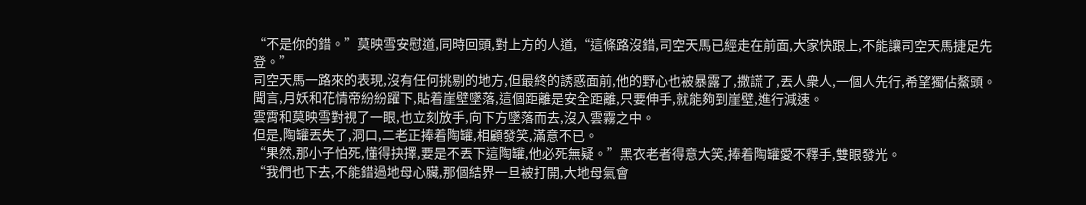“不是你的錯。”莫映雪安慰道,同時回頭,對上方的人道,“這條路沒錯,司空天馬已經走在前面,大家快跟上,不能讓司空天馬捷足先登。”
司空天馬一路來的表現,沒有任何挑剔的地方,但最終的誘惑面前,他的野心也被暴露了,撒謊了,丟人衆人,一個人先行,希望獨佔鰲頭。
聞言,月妖和花情帝紛紛躍下,貼着崖壁墜落,這個距離是安全距離,只要伸手,就能夠到崖壁,進行減速。
雲霄和莫映雪對視了一眼,也立刻放手,向下方墜落而去,沒入雲霧之中。
但是,陶罐丟失了,洞口,二老正捧着陶罐,相顧發笑,滿意不已。
“果然,那小子怕死,懂得抉擇,要是不丟下這陶罐,他必死無疑。”黑衣老者得意大笑,捧着陶罐愛不釋手,雙眼發光。
“我們也下去,不能錯過地母心臟,那個結界一旦被打開,大地母氣會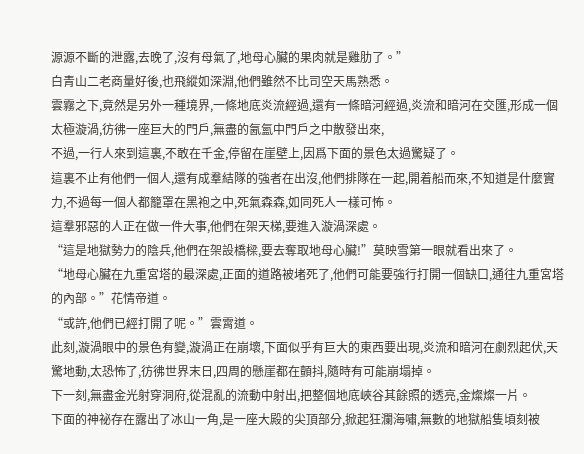源源不斷的泄露,去晚了,沒有母氣了,地母心臟的果肉就是雞肋了。”
白青山二老商量好後,也飛縱如深淵,他們雖然不比司空天馬熟悉。
雲霧之下,竟然是另外一種境界,一條地底炎流經過,還有一條暗河經過,炎流和暗河在交匯,形成一個太極漩渦,彷彿一座巨大的門戶,無盡的氤氳中門戶之中散發出來,
不過,一行人來到這裏,不敢在千金,停留在崖壁上,因爲下面的景色太過驚疑了。
這裏不止有他們一個人,還有成羣結隊的強者在出沒,他們排隊在一起,開着船而來,不知道是什麼實力,不過每一個人都籠罩在黑袍之中,死氣森森,如同死人一樣可怖。
這羣邪惡的人正在做一件大事,他們在架天梯,要進入漩渦深處。
“這是地獄勢力的陰兵,他們在架設橋樑,要去奪取地母心臟!”莫映雪第一眼就看出來了。
“地母心臟在九重宮塔的最深處,正面的道路被堵死了,他們可能要強行打開一個缺口,通往九重宮塔的內部。”花情帝道。
“或許,他們已經打開了呢。”雲霄道。
此刻,漩渦眼中的景色有變,漩渦正在崩壞,下面似乎有巨大的東西要出現,炎流和暗河在劇烈起伏,天驚地動,太恐怖了,彷彿世界末日,四周的懸崖都在顫抖,隨時有可能崩塌掉。
下一刻,無盡金光射穿洞府,從混亂的流動中射出,把整個地底峽谷其餘照的透亮,金燦燦一片。
下面的神祕存在露出了冰山一角,是一座大殿的尖頂部分,掀起狂瀾海嘯,無數的地獄船隻頃刻被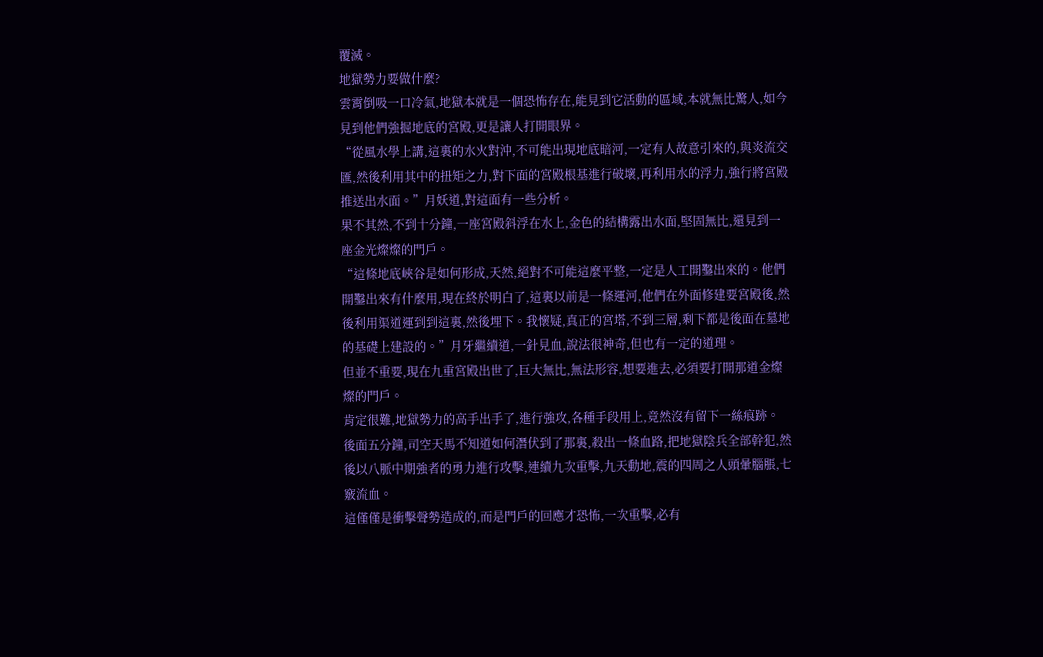覆滅。
地獄勢力要做什麼?
雲霄倒吸一口冷氣,地獄本就是一個恐怖存在,能見到它活動的區域,本就無比驚人,如今見到他們強掘地底的宮殿,更是讓人打開眼界。
“從風水學上講,這裏的水火對沖,不可能出現地底暗河,一定有人故意引來的,與炎流交匯,然後利用其中的扭矩之力,對下面的宮殿根基進行破壞,再利用水的浮力,強行將宮殿推送出水面。”月妖道,對這面有一些分析。
果不其然,不到十分鐘,一座宮殿斜浮在水上,金色的結構露出水面,堅固無比,還見到一座金光燦燦的門戶。
“這條地底峽谷是如何形成,天然,絕對不可能這麼平整,一定是人工開鑿出來的。他們開鑿出來有什麼用,現在終於明白了,這裏以前是一條運河,他們在外面修建要宮殿後,然後利用渠道運到到這裏,然後埋下。我懷疑,真正的宮塔,不到三層,剩下都是後面在墓地的基礎上建設的。”月牙繼續道,一針見血,說法很神奇,但也有一定的道理。
但並不重要,現在九重宮殿出世了,巨大無比,無法形容,想要進去,必須要打開那道金燦燦的門戶。
肯定很難,地獄勢力的高手出手了,進行強攻,各種手段用上,竟然沒有留下一絲痕跡。
後面五分鐘,司空天馬不知道如何潛伏到了那裏,殺出一條血路,把地獄陰兵全部幹犯,然後以八脈中期強者的勇力進行攻擊,連續九次重擊,九天動地,震的四周之人頭暈腦脹,七竅流血。
這僅僅是衝擊聲勢造成的,而是門戶的回應才恐怖,一次重擊,必有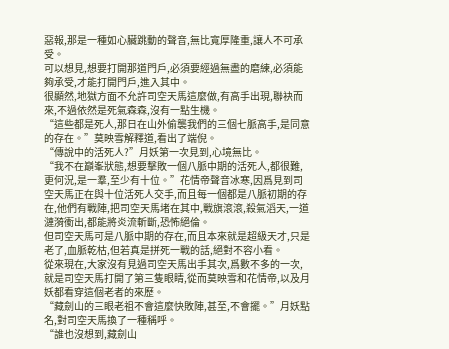惡報,那是一種如心臟跳動的聲音,無比寬厚隆重,讓人不可承受。
可以想見,想要打開那道門戶,必須要經過無盡的磨練,必須能夠承受,才能打開門戶,進入其中。
很顯然,地獄方面不允許司空天馬這麼做,有高手出現,聯袂而來,不過依然是死氣森森,沒有一點生機。
“這些都是死人,那日在山外偷襲我們的三個七脈高手,是同意的存在。”莫映雪解釋道,看出了端倪。
“傳說中的活死人?”月妖第一次見到,心境無比。
“我不在巔峯狀態,想要擊敗一個八脈中期的活死人,都很難,更何況,是一羣,至少有十位。”花情帝聲音冰寒,因爲見到司空天馬正在與十位活死人交手,而且每一個都是八脈初期的存在,他們有戰陣,把司空天馬堵在其中,戰旗滾滾,殺氣滔天,一道漣漪衝出,都能將炎流斬斷,恐怖絕倫。
但司空天馬可是八脈中期的存在,而且本來就是超級天才,只是老了,血脈乾枯,但若真是拼死一戰的話,絕對不容小看。
從來現在,大家沒有見過司空天馬出手其次,爲數不多的一次,就是司空天馬打開了第三隻眼睛,從而莫映雪和花情帝,以及月妖都看穿這個老者的來歷。
“藏劍山的三眼老祖不會這麼快敗陣,甚至,不會擺。”月妖點名,對司空天馬換了一種稱呼。
“誰也沒想到,藏劍山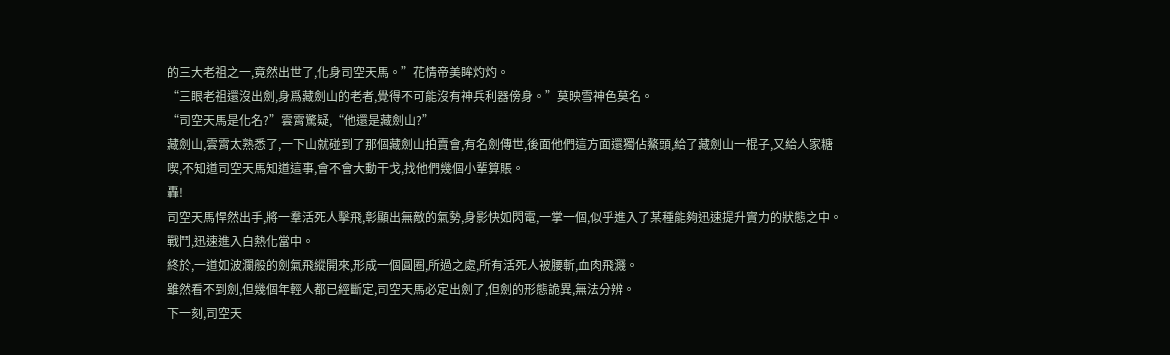的三大老祖之一,竟然出世了,化身司空天馬。”花情帝美眸灼灼。
“三眼老祖還沒出劍,身爲藏劍山的老者,覺得不可能沒有神兵利器傍身。”莫映雪神色莫名。
“司空天馬是化名?”雲霄驚疑,“他還是藏劍山?”
藏劍山,雲霄太熟悉了,一下山就碰到了那個藏劍山拍賣會,有名劍傳世,後面他們這方面還獨佔鰲頭,給了藏劍山一棍子,又給人家糖喫,不知道司空天馬知道這事,會不會大動干戈,找他們幾個小輩算賬。
轟!
司空天馬悍然出手,將一羣活死人擊飛,彰顯出無敵的氣勢,身影快如閃電,一掌一個,似乎進入了某種能夠迅速提升實力的狀態之中。
戰鬥,迅速進入白熱化當中。
終於,一道如波瀾般的劍氣飛縱開來,形成一個圓圈,所過之處,所有活死人被腰斬,血肉飛濺。
雖然看不到劍,但幾個年輕人都已經斷定,司空天馬必定出劍了,但劍的形態詭異,無法分辨。
下一刻,司空天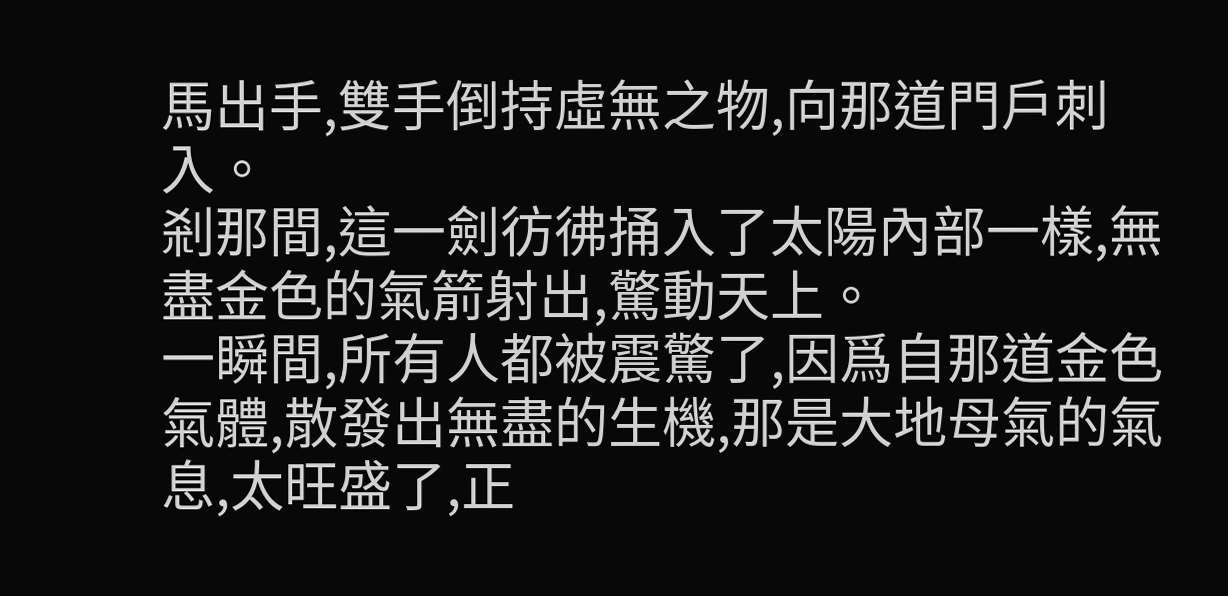馬出手,雙手倒持虛無之物,向那道門戶刺入。
剎那間,這一劍彷彿捅入了太陽內部一樣,無盡金色的氣箭射出,驚動天上。
一瞬間,所有人都被震驚了,因爲自那道金色氣體,散發出無盡的生機,那是大地母氣的氣息,太旺盛了,正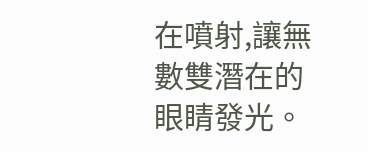在噴射,讓無數雙潛在的眼睛發光。